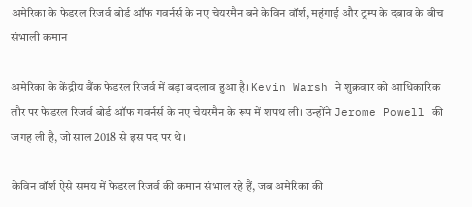अमेरिका के फेडरल रिजर्व बोर्ड ऑफ गवर्नर्स के नए चेयरमैन बने केविन वॉर्श, महंगाई और ट्रम्प के दबाव के बीच संभाली कमान

अमेरिका के केंद्रीय बैंक फेडरल रिजर्व में बड़ा बदलाव हुआ है। Kevin Warsh ने शुक्रवार को आधिकारिक तौर पर फेडरल रिजर्व बोर्ड ऑफ गवर्नर्स के नए चेयरमैन के रूप में शपथ ली। उन्होंने Jerome Powell की जगह ली है, जो साल 2018 से इस पद पर थे।

केविन वॉर्श ऐसे समय में फेडरल रिजर्व की कमान संभाल रहे हैं, जब अमेरिका की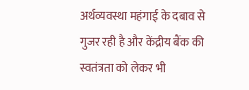अर्थव्यवस्था महंगाई के दबाव से गुजर रही है और केंद्रीय बैंक की स्वतंत्रता को लेकर भी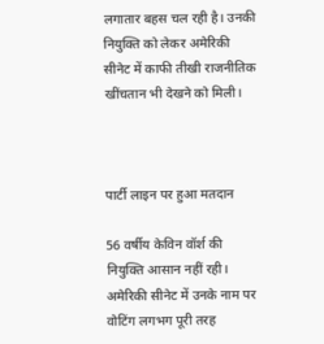लगातार बहस चल रही है। उनकी नियुक्ति को लेकर अमेरिकी सीनेट में काफी तीखी राजनीतिक खींचतान भी देखने को मिली।



पार्टी लाइन पर हुआ मतदान

56 वर्षीय केविन वॉर्श की नियुक्ति आसान नहीं रही। अमेरिकी सीनेट में उनके नाम पर वोटिंग लगभग पूरी तरह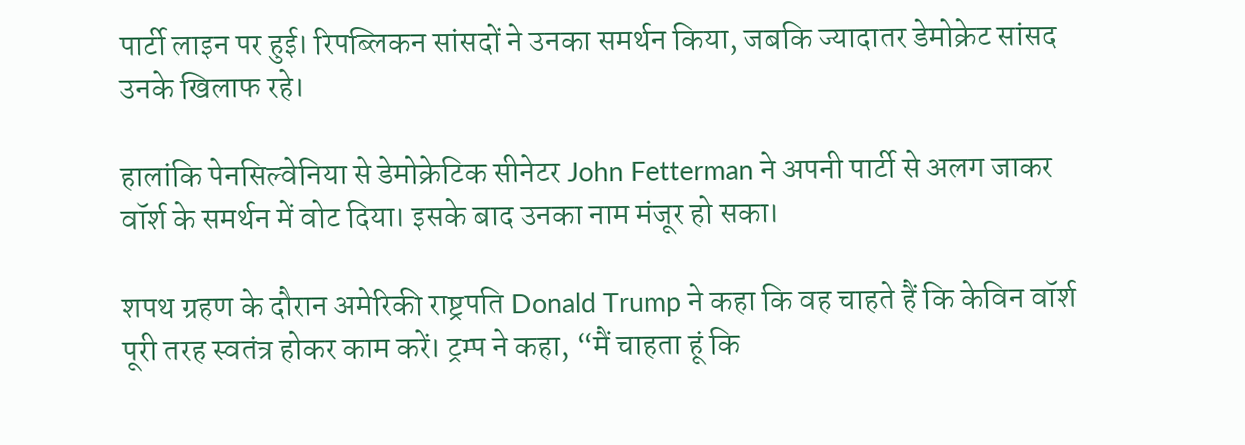पार्टी लाइन पर हुई। रिपब्लिकन सांसदों ने उनका समर्थन किया, जबकि ज्यादातर डेमोक्रेट सांसद उनके खिलाफ रहे।

हालांकि पेनसिल्वेनिया से डेमोक्रेटिक सीनेटर John Fetterman ने अपनी पार्टी से अलग जाकर वॉर्श के समर्थन में वोट दिया। इसके बाद उनका नाम मंजूर हो सका।

शपथ ग्रहण के दौरान अमेरिकी राष्ट्रपति Donald Trump ने कहा कि वह चाहते हैं कि केविन वॉर्श पूरी तरह स्वतंत्र होकर काम करें। ट्रम्प ने कहा, “मैं चाहता हूं कि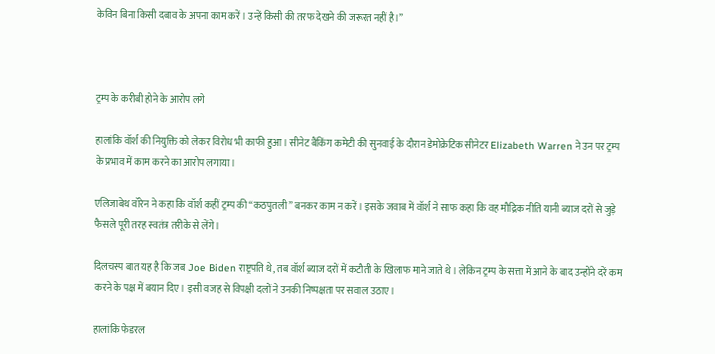केविन बिना किसी दबाव के अपना काम करें। उन्हें किसी की तरफ देखने की जरूरत नहीं है।”



ट्रम्प के करीबी होने के आरोप लगे

हालांकि वॉर्श की नियुक्ति को लेकर विरोध भी काफी हुआ। सीनेट बैंकिंग कमेटी की सुनवाई के दौरान डेमोक्रेटिक सीनेटर Elizabeth Warren ने उन पर ट्रम्प के प्रभाव में काम करने का आरोप लगाया।

एलिजाबेथ वॉरेन ने कहा कि वॉर्श कहीं ट्रम्प की “कठपुतली” बनकर काम न करें। इसके जवाब में वॉर्श ने साफ कहा कि वह मौद्रिक नीति यानी ब्याज दरों से जुड़े फैसले पूरी तरह स्वतंत्र तरीके से लेंगे।

दिलचस्प बात यह है कि जब Joe Biden राष्ट्रपति थे, तब वॉर्श ब्याज दरों में कटौती के खिलाफ माने जाते थे। लेकिन ट्रम्प के सत्ता में आने के बाद उन्होंने दरें कम करने के पक्ष में बयान दिए। इसी वजह से विपक्षी दलों ने उनकी निष्पक्षता पर सवाल उठाए।

हालांकि फेडरल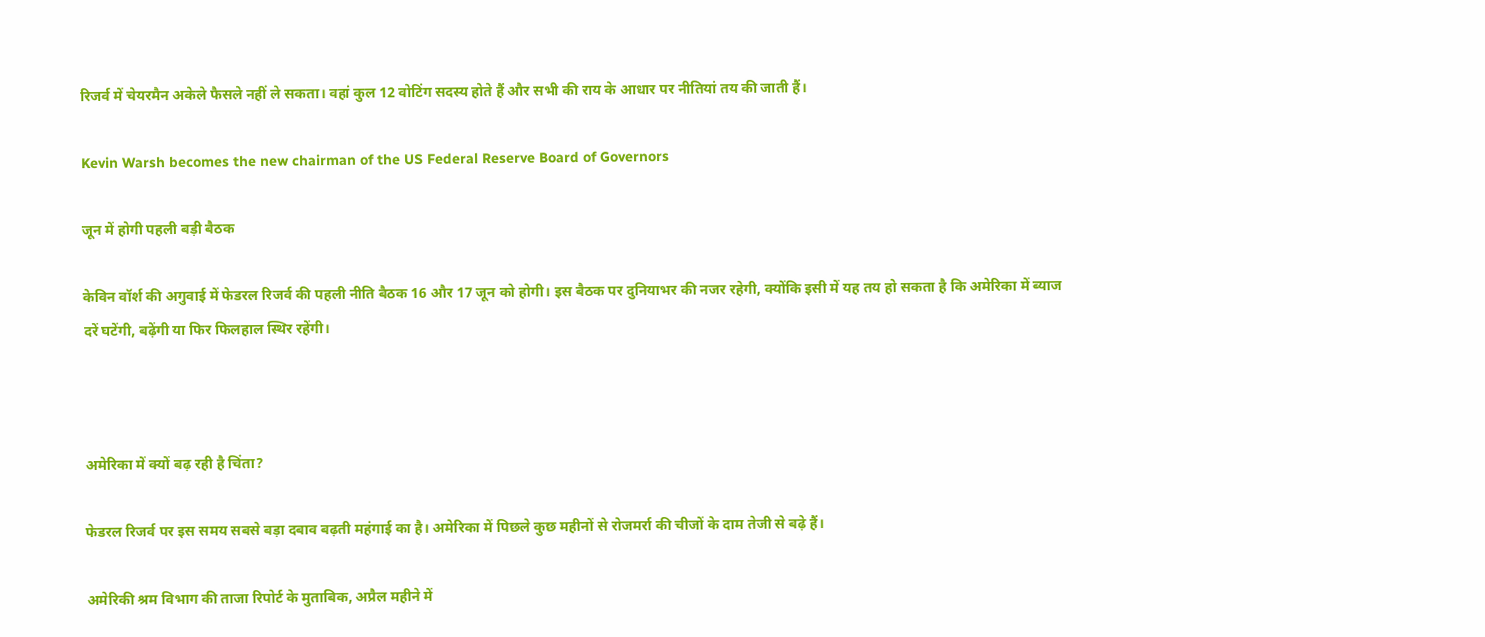रिजर्व में चेयरमैन अकेले फैसले नहीं ले सकता। वहां कुल 12 वोटिंग सदस्य होते हैं और सभी की राय के आधार पर नीतियां तय की जाती हैं।

Kevin Warsh becomes the new chairman of the US Federal Reserve Board of Governors

जून में होगी पहली बड़ी बैठक

केविन वॉर्श की अगुवाई में फेडरल रिजर्व की पहली नीति बैठक 16 और 17 जून को होगी। इस बैठक पर दुनियाभर की नजर रहेगी, क्योंकि इसी में यह तय हो सकता है कि अमेरिका में ब्याज दरें घटेंगी, बढ़ेंगी या फिर फिलहाल स्थिर रहेंगी।



अमेरिका में क्यों बढ़ रही है चिंता?

फेडरल रिजर्व पर इस समय सबसे बड़ा दबाव बढ़ती महंगाई का है। अमेरिका में पिछले कुछ महीनों से रोजमर्रा की चीजों के दाम तेजी से बढ़े हैं।

अमेरिकी श्रम विभाग की ताजा रिपोर्ट के मुताबिक, अप्रैल महीने में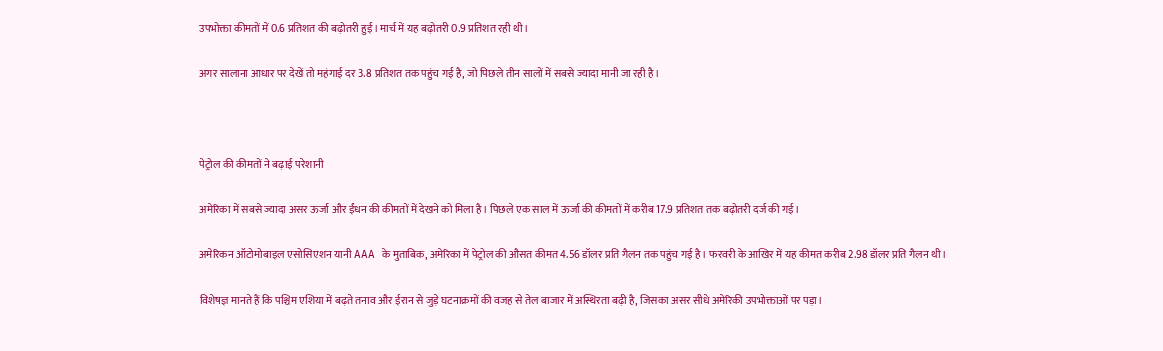उपभोक्ता कीमतों में 0.6 प्रतिशत की बढ़ोतरी हुई। मार्च में यह बढ़ोतरी 0.9 प्रतिशत रही थी।

अगर सालाना आधार पर देखें तो महंगाई दर 3.8 प्रतिशत तक पहुंच गई है, जो पिछले तीन सालों में सबसे ज्यादा मानी जा रही है।



पेट्रोल की कीमतों ने बढ़ाई परेशानी

अमेरिका में सबसे ज्यादा असर ऊर्जा और ईंधन की कीमतों में देखने को मिला है। पिछले एक साल में ऊर्जा की कीमतों में करीब 17.9 प्रतिशत तक बढ़ोतरी दर्ज की गई।

अमेरिकन ऑटोमोबाइल एसोसिएशन यानी AAA के मुताबिक, अमेरिका में पेट्रोल की औसत कीमत 4.56 डॉलर प्रति गैलन तक पहुंच गई है। फरवरी के आखिर में यह कीमत करीब 2.98 डॉलर प्रति गैलन थी।

विशेषज्ञ मानते हैं कि पश्चिम एशिया में बढ़ते तनाव और ईरान से जुड़े घटनाक्रमों की वजह से तेल बाजार में अस्थिरता बढ़ी है, जिसका असर सीधे अमेरिकी उपभोक्ताओं पर पड़ा।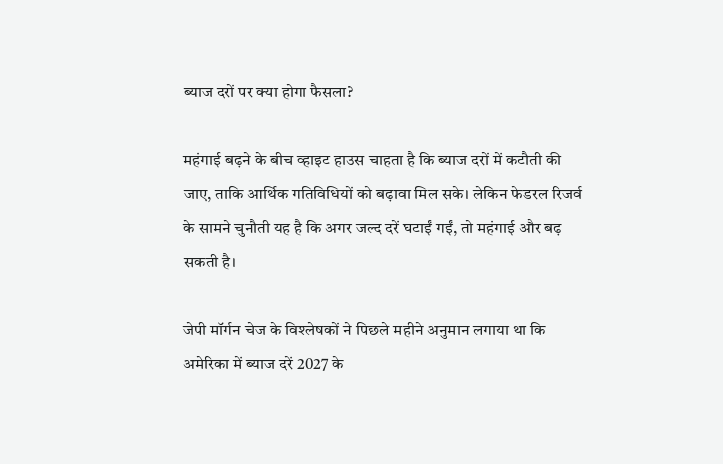ब्याज दरों पर क्या होगा फैसला?

महंगाई बढ़ने के बीच व्हाइट हाउस चाहता है कि ब्याज दरों में कटौती की जाए, ताकि आर्थिक गतिविधियों को बढ़ावा मिल सके। लेकिन फेडरल रिजर्व के सामने चुनौती यह है कि अगर जल्द दरें घटाईं गईं, तो महंगाई और बढ़ सकती है।

जेपी मॉर्गन चेज के विश्लेषकों ने पिछले महीने अनुमान लगाया था कि अमेरिका में ब्याज दरें 2027 के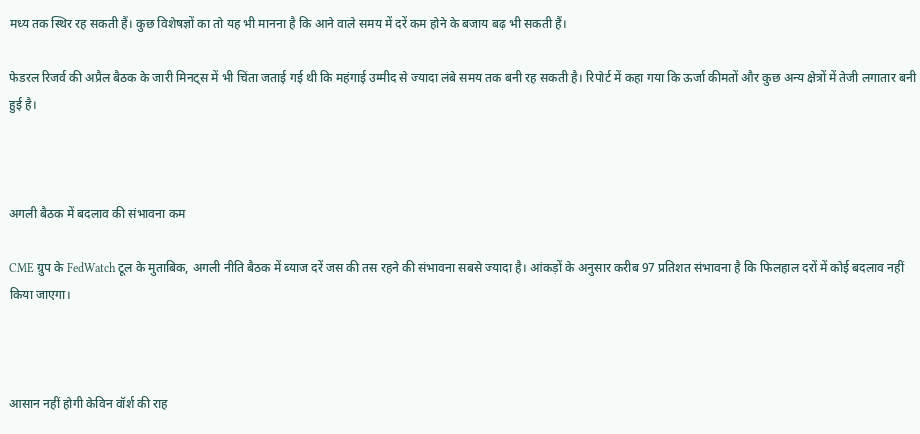मध्य तक स्थिर रह सकती हैं। कुछ विशेषज्ञों का तो यह भी मानना है कि आने वाले समय में दरें कम होने के बजाय बढ़ भी सकती हैं।

फेडरल रिजर्व की अप्रैल बैठक के जारी मिनट्स में भी चिंता जताई गई थी कि महंगाई उम्मीद से ज्यादा लंबे समय तक बनी रह सकती है। रिपोर्ट में कहा गया कि ऊर्जा कीमतों और कुछ अन्य क्षेत्रों में तेजी लगातार बनी हुई है।



अगली बैठक में बदलाव की संभावना कम

CME ग्रुप के FedWatch टूल के मुताबिक, अगली नीति बैठक में ब्याज दरें जस की तस रहने की संभावना सबसे ज्यादा है। आंकड़ों के अनुसार करीब 97 प्रतिशत संभावना है कि फिलहाल दरों में कोई बदलाव नहीं किया जाएगा।



आसान नहीं होगी केविन वॉर्श की राह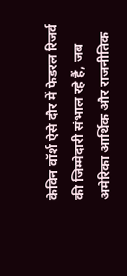केविन वॉर्श ऐसे दौर में फेडरल रिजर्व की जिम्मेदारी संभाल रहे हैं, जब अमेरिका आर्थिक और राजनीतिक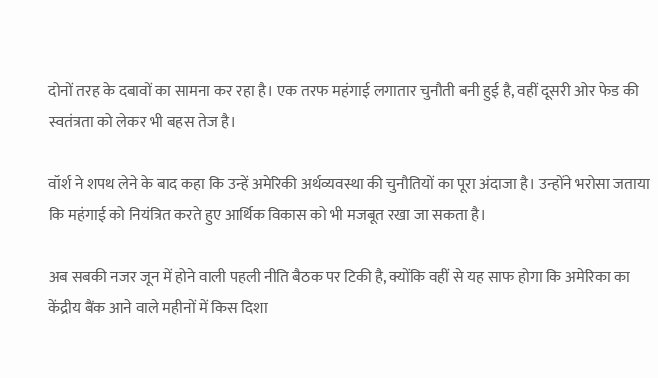दोनों तरह के दबावों का सामना कर रहा है। एक तरफ महंगाई लगातार चुनौती बनी हुई है, वहीं दूसरी ओर फेड की स्वतंत्रता को लेकर भी बहस तेज है।

वॉर्श ने शपथ लेने के बाद कहा कि उन्हें अमेरिकी अर्थव्यवस्था की चुनौतियों का पूरा अंदाजा है। उन्होंने भरोसा जताया कि महंगाई को नियंत्रित करते हुए आर्थिक विकास को भी मजबूत रखा जा सकता है।

अब सबकी नजर जून में होने वाली पहली नीति बैठक पर टिकी है, क्योंकि वहीं से यह साफ होगा कि अमेरिका का केंद्रीय बैंक आने वाले महीनों में किस दिशा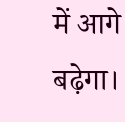में आगे बढ़ेगा।